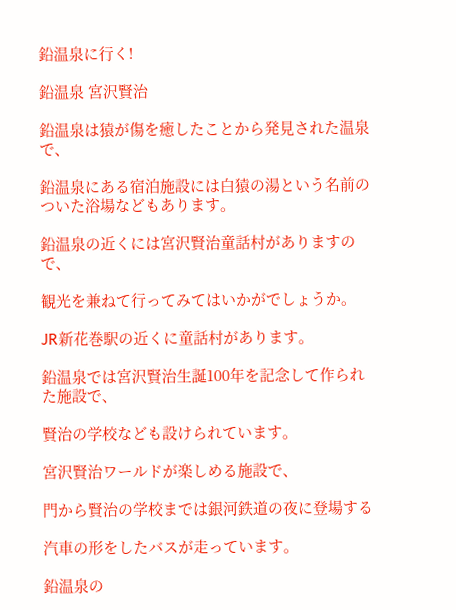鉛温泉に行く!

鉛温泉 宮沢賢治

鉛温泉は猿が傷を癒したことから発見された温泉で、

鉛温泉にある宿泊施設には白猿の湯という名前のついた浴場などもあります。

鉛温泉の近くには宮沢賢治童話村がありますので、

観光を兼ねて行ってみてはいかがでしょうか。

JR新花巻駅の近くに童話村があります。

鉛温泉では宮沢賢治生誕100年を記念して作られた施設で、

賢治の学校なども設けられています。

宮沢賢治ワールドが楽しめる施設で、

門から賢治の学校までは銀河鉄道の夜に登場する

汽車の形をしたバスが走っています。

鉛温泉の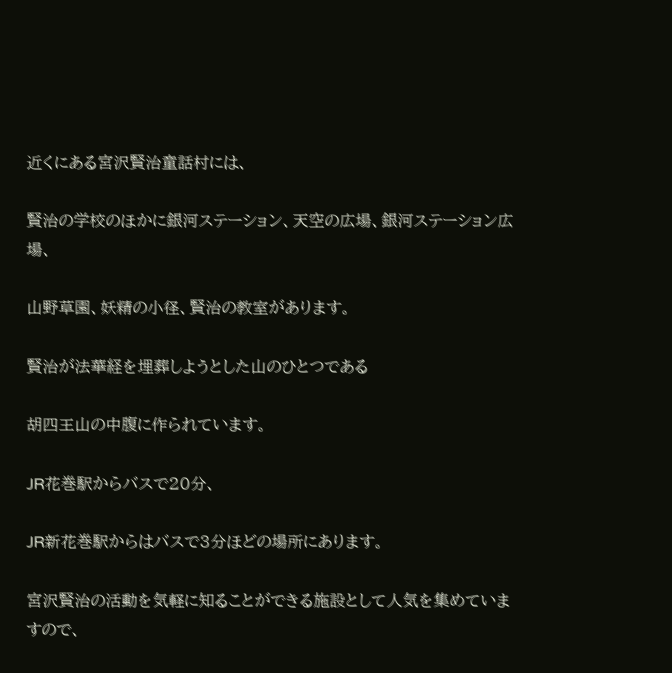近くにある宮沢賢治童話村には、

賢治の学校のほかに銀河ステーション、天空の広場、銀河ステーション広場、

山野草園、妖精の小径、賢治の教室があります。

賢治が法華経を埋葬しようとした山のひとつである

胡四王山の中腹に作られています。

JR花巻駅からバスで20分、

JR新花巻駅からはバスで3分ほどの場所にあります。

宮沢賢治の活動を気軽に知ることができる施設として人気を集めていますので、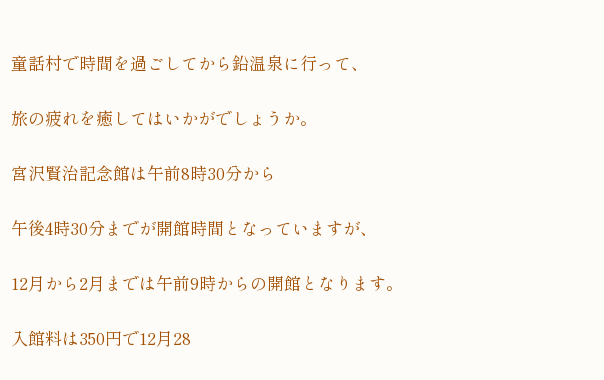童話村で時間を過ごしてから鉛温泉に行って、

旅の疲れを癒してはいかがでしょうか。

宮沢賢治記念館は午前8時30分から

午後4時30分までが開館時間となっていますが、

12月から2月までは午前9時からの開館となります。

入館料は350円で12月28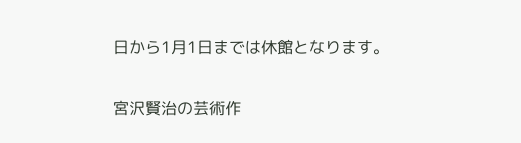日から1月1日までは休館となります。

宮沢賢治の芸術作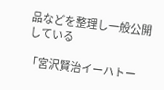品などを整理し一般公開している

「宮沢賢治イーハトー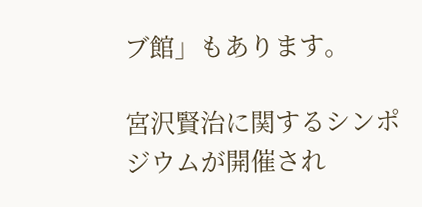ブ館」もあります。

宮沢賢治に関するシンポジウムが開催され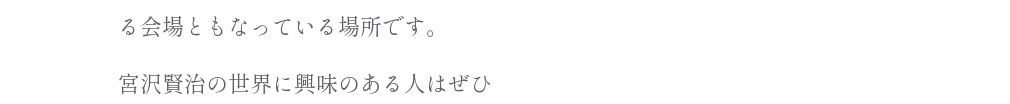る会場ともなっている場所です。

宮沢賢治の世界に興味のある人はぜひ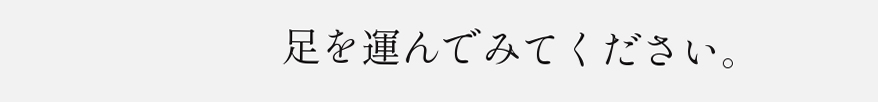足を運んでみてください。